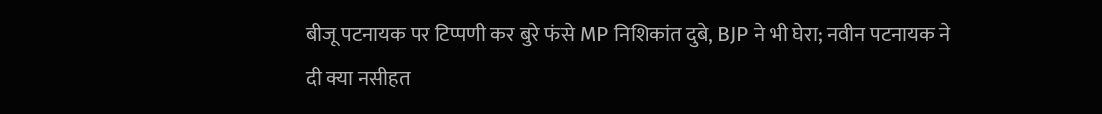बीजू पटनायक पर टिप्पणी कर बुरे फंसे MP निशिकांत दुबे, BJP ने भी घेरा; नवीन पटनायक ने दी क्या नसीहत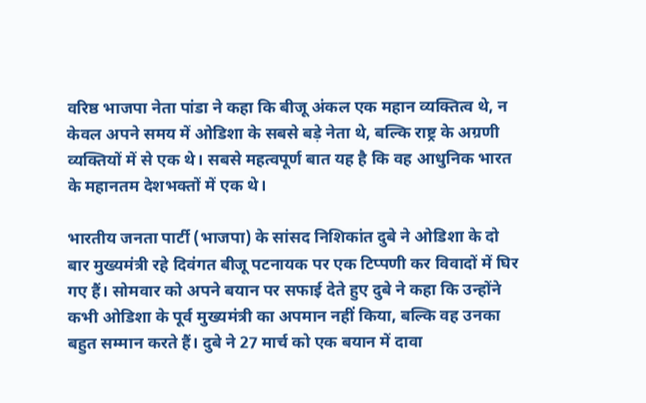वरिष्ठ भाजपा नेता पांडा ने कहा कि बीजू अंकल एक महान व्यक्तित्व थे, न केवल अपने समय में ओडिशा के सबसे बड़े नेता थे, बल्कि राष्ट्र के अग्रणी व्यक्तियों में से एक थे। सबसे महत्वपूर्ण बात यह है कि वह आधुनिक भारत के महानतम देशभक्तों में एक थे।

भारतीय जनता पार्टी (भाजपा) के सांसद निशिकांत दुबे ने ओडिशा के दो बार मुख्यमंत्री रहे दिवंगत बीजू पटनायक पर एक टिप्पणी कर विवादों में घिर गए हैं। सोमवार को अपने बयान पर सफाई देते हुए दुबे ने कहा कि उन्होंने कभी ओडिशा के पूर्व मुख्यमंत्री का अपमान नहीं किया, बल्कि वह उनका बहुत सम्मान करते हैं। दुबे ने 27 मार्च को एक बयान में दावा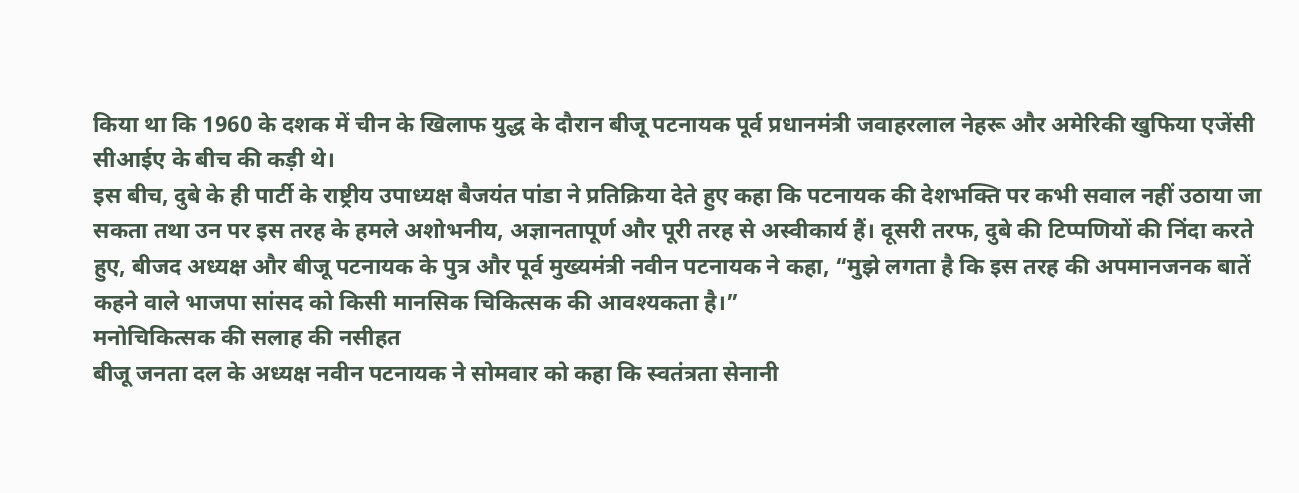किया था कि 1960 के दशक में चीन के खिलाफ युद्ध के दौरान बीजू पटनायक पूर्व प्रधानमंत्री जवाहरलाल नेहरू और अमेरिकी खुफिया एजेंसी सीआईए के बीच की कड़ी थे।
इस बीच, दुबे के ही पार्टी के राष्ट्रीय उपाध्यक्ष बैजयंत पांडा ने प्रतिक्रिया देते हुए कहा कि पटनायक की देशभक्ति पर कभी सवाल नहीं उठाया जा सकता तथा उन पर इस तरह के हमले अशोभनीय, अज्ञानतापूर्ण और पूरी तरह से अस्वीकार्य हैं। दूसरी तरफ, दुबे की टिप्पणियों की निंदा करते हुए, बीजद अध्यक्ष और बीजू पटनायक के पुत्र और पूर्व मुख्यमंत्री नवीन पटनायक ने कहा, “मुझे लगता है कि इस तरह की अपमानजनक बातें कहने वाले भाजपा सांसद को किसी मानसिक चिकित्सक की आवश्यकता है।”
मनोचिकित्सक की सलाह की नसीहत
बीजू जनता दल के अध्यक्ष नवीन पटनायक ने सोमवार को कहा कि स्वतंत्रता सेनानी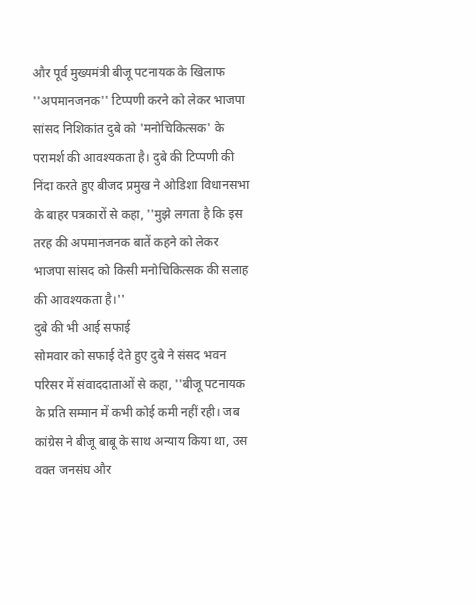और पूर्व मुख्यमंत्री बीजू पटनायक के खिलाफ ''अपमानजनक'' टिप्पणी करने को लेकर भाजपा सांसद निशिकांत दुबे को 'मनोचिकित्सक' के परामर्श की आवश्यकता है। दुबे की टिप्पणी की निंदा करते हुए बीजद प्रमुख ने ओडिशा विधानसभा के बाहर पत्रकारों से कहा, ''मुझे लगता है कि इस तरह की अपमानजनक बातें कहने को लेकर भाजपा सांसद को किसी मनोचिकित्सक की सलाह की आवश्यकता है।''
दुबे की भी आई सफाई
सोमवार को सफाई देते हुए दुबे ने संसद भवन परिसर में संवाददाताओं से कहा, ''बीजू पटनायक के प्रति सम्मान में कभी कोई कमी नहीं रही। जब कांग्रेस ने बीजू बाबू के साथ अन्याय किया था, उस वक्त जनसंघ और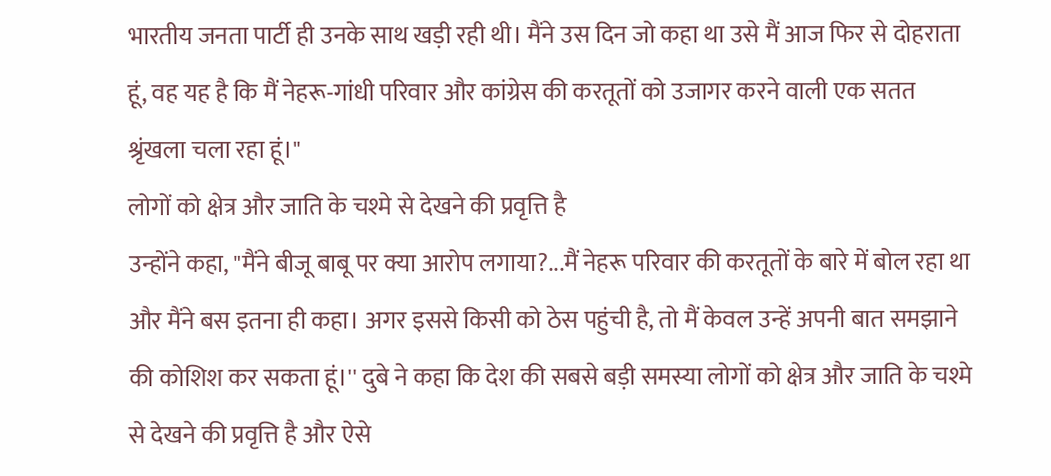भारतीय जनता पार्टी ही उनके साथ खड़ी रही थी। मैंने उस दिन जो कहा था उसे मैं आज फिर से दोहराता हूं, वह यह है कि मैं नेहरू-गांधी परिवार और कांग्रेस की करतूतों को उजागर करने वाली एक सतत श्रृंखला चला रहा हूं।"
लोगों को क्षेत्र और जाति के चश्मे से देखने की प्रवृत्ति है
उन्होंने कहा, "मैंने बीजू बाबू पर क्या आरोप लगाया?...मैं नेहरू परिवार की करतूतों के बारे में बोल रहा था और मैंने बस इतना ही कहा। अगर इससे किसी को ठेस पहुंची है, तो मैं केवल उन्हें अपनी बात समझाने की कोशिश कर सकता हूं।'' दुबे ने कहा कि देश की सबसे बड़ी समस्या लोगों को क्षेत्र और जाति के चश्मे से देखने की प्रवृत्ति है और ऐसे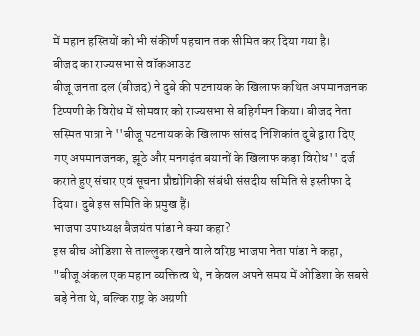में महान हस्तियों को भी संकीर्ण पहचान तक सीमित कर दिया गया है।
बीजद का राज्यसभा से वॉकआउट
बीजू जनता दल (बीजद) ने दुबे की पटनायक के खिलाफ कथित अपमानजनक टिप्पणी के विरोध में सोमवार को राज्यसभा से बहिर्गमन किया। बीजद नेता सस्मित पात्रा ने ''बीजू पटनायक के खिलाफ सांसद निशिकांत दुबे द्वारा दिए गए अपमानजनक, झूठे और मनगढ़ंत बयानों के खिलाफ कड़ा विरोध'' दर्ज कराते हुए संचार एवं सूचना प्रौद्योगिकी संबंधी संसदीय समिति से इस्तीफा दे दिया। दुबे इस समिति के प्रमुख हैं।
भाजपा उपाध्यक्ष बैजयंत पांडा ने क्या कहा?
इस बीच ओडिशा से ताल्लुक रखने वाले वरिष्ठ भाजपा नेता पांडा ने कहा, "बीजू अंकल एक महान व्यक्तित्व थे, न केवल अपने समय में ओडिशा के सबसे बड़े नेता थे, बल्कि राष्ट्र के अग्रणी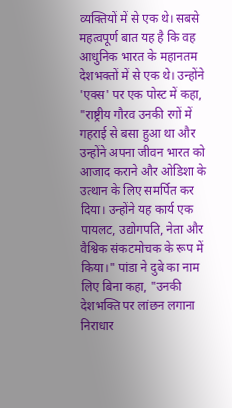व्यक्तियों में से एक थे। सबसे महत्वपूर्ण बात यह है कि वह आधुनिक भारत के महानतम देशभक्तों में से एक थे। उन्होंने 'एक्स' पर एक पोस्ट में कहा, "राष्ट्रीय गौरव उनकी रगों में गहराई से बसा हुआ था और उन्होंने अपना जीवन भारत को आजाद कराने और ओडिशा के उत्थान के लिए समर्पित कर दिया। उन्होंने यह कार्य एक पायलट, उद्योगपति, नेता और वैश्विक संकटमोचक के रूप में किया।" पांडा ने दुबे का नाम लिए बिना कहा, "उनकी देशभक्ति पर लांछन लगाना निराधार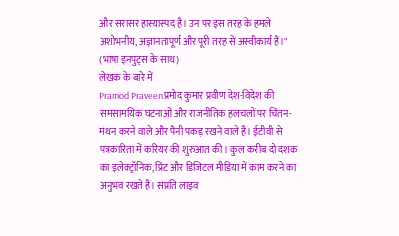और सरासर हास्यास्पद है। उन पर इस तरह के हमले अशोभनीय, अज्ञानतापूर्ण और पूरी तरह से अस्वीकार्य हैं।" (भाषा इनपुट्स के साथ)
लेखक के बारे में
Pramod Praveenप्रमोद कुमार प्रवीण देश-विदेश की समसामयिक घटनाओं और राजनीतिक हलचलों पर चिंतन-मंथन करने वाले और पैनी पकड़ रखने वाले हैं। ईटीवी से पत्रकारिता में करियर की शुरुआत की। कुल करीब दो दशक का इलेक्ट्रॉनिक, प्रिंट और डिजिटल मीडिया में काम करने का अनुभव रखते हैं। संप्रति लाइव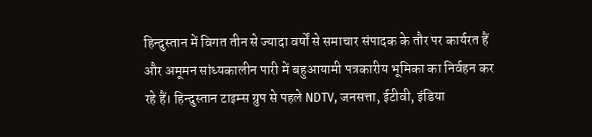हिन्दुस्तान में विगत तीन से ज्यादा वर्षों से समाचार संपादक के तौर पर कार्यरत हैं और अमूमन सांध्यकालीन पारी में बहुआयामी पत्रकारीय भूमिका का निर्वहन कर रहे हैं। हिन्दुस्तान टाइम्स ग्रुप से पहले NDTV, जनसत्ता, ईटीवी, इंडिया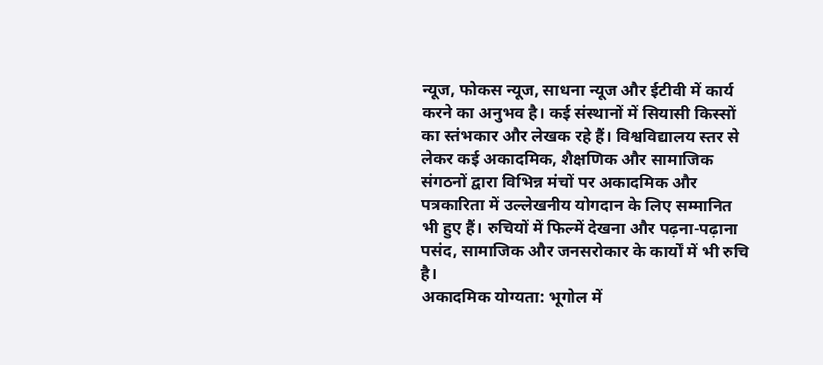न्यूज, फोकस न्यूज, साधना न्यूज और ईटीवी में कार्य करने का अनुभव है। कई संस्थानों में सियासी किस्सों का स्तंभकार और लेखक रहे हैं। विश्वविद्यालय स्तर से लेकर कई अकादमिक, शैक्षणिक और सामाजिक संगठनों द्वारा विभिन्न मंचों पर अकादमिक और पत्रकारिता में उल्लेखनीय योगदान के लिए सम्मानित भी हुए हैं। रुचियों में फिल्में देखना और पढ़ना-पढ़ाना पसंद, सामाजिक और जनसरोकार के कार्यों में भी रुचि है।
अकादमिक योग्यता: भूगोल में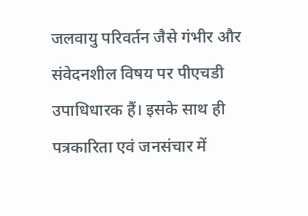जलवायु परिवर्तन जैसे गंभीर और संवेदनशील विषय पर पीएचडी उपाधिधारक हैं। इसके साथ ही पत्रकारिता एवं जनसंचार में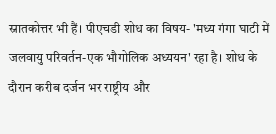स्नातकोत्तर भी हैं। पीएचडी शोध का विषय- 'मध्य गंगा घाटी में जलवायु परिवर्तन-एक भौगोलिक अध्ययन' रहा है। शोध के दौरान करीब दर्जन भर राष्ट्रीय और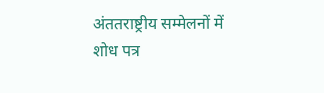अंततराष्ट्रीय सम्मेलनों में शोध पत्र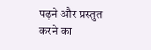पढ़ने और प्रस्तुत करने का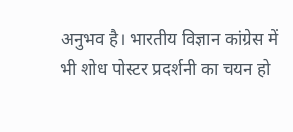अनुभव है। भारतीय विज्ञान कांग्रेस में भी शोध पोस्टर प्रदर्शनी का चयन हो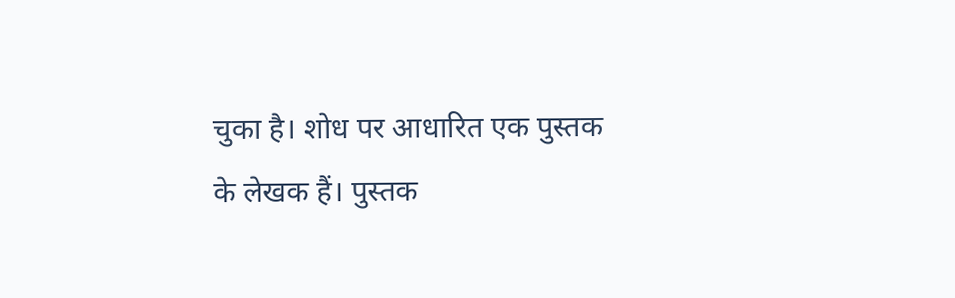चुका है। शोध पर आधारित एक पुस्तक के लेखक हैं। पुस्तक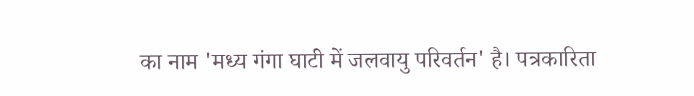का नाम 'मध्य गंगा घाटी में जलवायु परिवर्तन' है। पत्रकारिता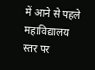में आने से पहले महाविद्यालय स्तर पर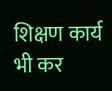शिक्षण कार्य भी कर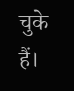चुके हैं।